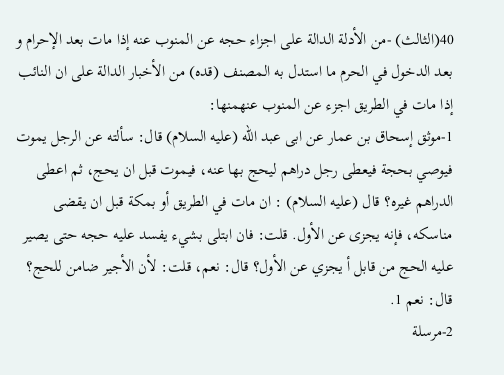40(الثالث) -من الأدلة الدالة على اجزاء حجه عن المنوب عنه إذا مات بعد الإحرام و بعد الدخول في الحرم ما استدل به المصنف (قده) من الأخبار الدالة على ان النائب إذا مات في الطريق اجزء عن المنوب عنهمنها:
1-موثق إسحاق بن عمار عن ابى عبد اللّه (عليه السلام) قال: سألته عن الرجل يموت فيوصي بحجة فيعطى رجل دراهم ليحج بها عنه، فيموت قبل ان يحج، ثم اعطى الدراهم غيره؟ قال (عليه السلام) : ان مات في الطريق أو بمكة قبل ان يقضى مناسكه، فإنه يجزى عن الأول. قلت: فان ابتلى بشيء يفسد عليه حجه حتى يصير عليه الحج من قابل أ يجزي عن الأول؟ قال: نعم، قلت: لأن الأجير ضامن للحج؟ قال: نعم 1.
2-مرسلة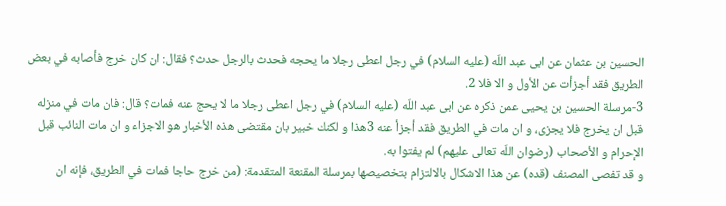الحسين بن عثمان عن ابى عبد اللّه (عليه السلام) في رجل اعطى رجلا ما يحجه فحدث بالرجل حدث؟ فقال: ان كان خرج فأصابه في بعض الطريق فقد أجزأت عن الأول و الا فلا 2.
3-مرسلة الحسين بن يحيى عمن ذكره عن ابى عبد اللّه (عليه السلام) في رجل اعطى رجلا ما لا يحج عنه فمات؟ قال: فان مات في منزله قبل ان يخرج فلا يجزى، و ان مات في الطريق فقد أجزأ عنه 3هذا و لكنك خبير بان مقتضى هذه الأخبار هو الاجزاء و ان مات النائب قبل الإحرام و الأصحاب (رضوان اللّه تعالى عليهم) لم يفتوا به.
و قد تفصى المصنف (قده) عن هذا الاشكال بالالتزام بتخصيصها بمرسلة المقنعة المتقدمة: (من خرج حاجا فمات في الطريق، فإنه ان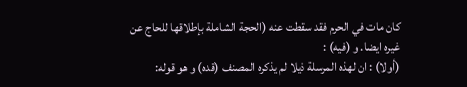كان مات في الحرم فقد سقطت عنه (الحجة الشاملة بإطلاقها للحاج عن غيره ايضا. و (فيه) :
(أولا) : ان لهذه المرسلة ذيلا لم يذكره المصنف (قده) و هو قوله: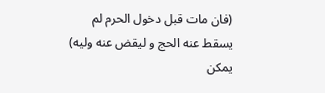(فان مات قبل دخول الحرم لم يسقط عنه الحج و ليقض عنه وليه) يمكن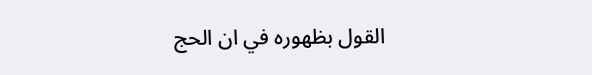القول بظهوره في ان الحج